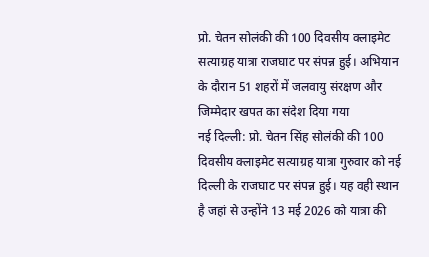प्रो. चेतन सोलंकी की 100 दिवसीय क्लाइमेट सत्याग्रह यात्रा राजघाट पर संपन्न हुई। अभियान के दौरान 51 शहरों में जलवायु संरक्षण और जिम्मेदार खपत का संदेश दिया गया
नई दिल्ली: प्रो. चेतन सिंह सोलंकी की 100 दिवसीय क्लाइमेट सत्याग्रह यात्रा गुरुवार को नई दिल्ली के राजघाट पर संपन्न हुई। यह वही स्थान है जहां से उन्होंने 13 मई 2026 को यात्रा की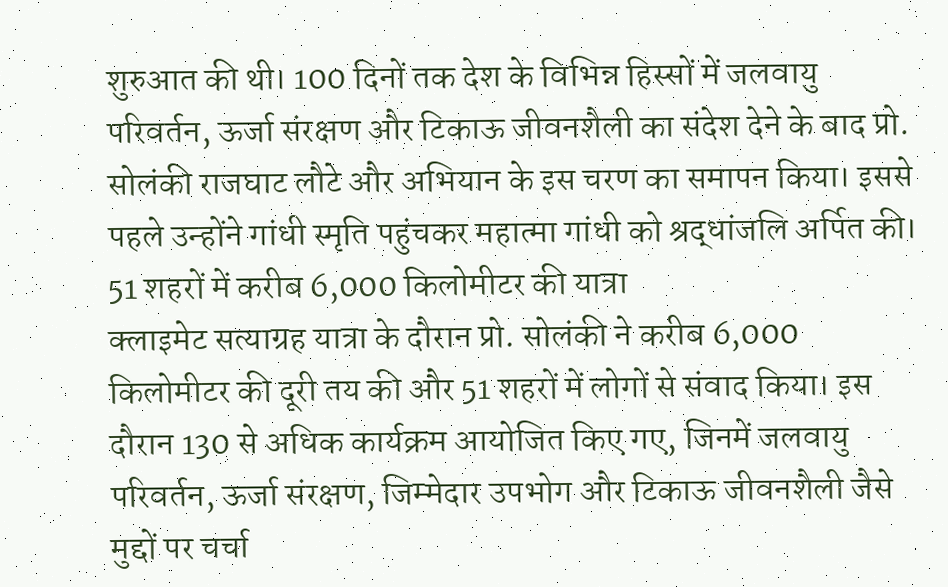शुरुआत की थी। 100 दिनों तक देश के विभिन्न हिस्सों में जलवायु परिवर्तन, ऊर्जा संरक्षण और टिकाऊ जीवनशैली का संदेश देने के बाद प्रो. सोलंकी राजघाट लौटे और अभियान के इस चरण का समापन किया। इससे पहले उन्होंने गांधी स्मृति पहुंचकर महात्मा गांधी को श्रद्धांजलि अर्पित की।
51 शहरों में करीब 6,000 किलोमीटर की यात्रा
क्लाइमेट सत्याग्रह यात्रा के दौरान प्रो. सोलंकी ने करीब 6,000 किलोमीटर की दूरी तय की और 51 शहरों में लोगों से संवाद किया। इस दौरान 130 से अधिक कार्यक्रम आयोजित किए गए, जिनमें जलवायु परिवर्तन, ऊर्जा संरक्षण, जिम्मेदार उपभोग और टिकाऊ जीवनशैली जैसे मुद्दों पर चर्चा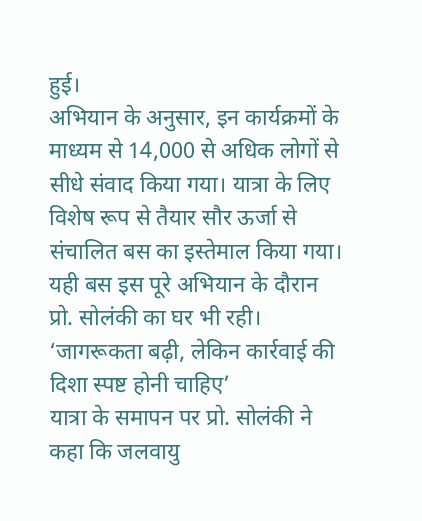हुई।
अभियान के अनुसार, इन कार्यक्रमों के माध्यम से 14,000 से अधिक लोगों से सीधे संवाद किया गया। यात्रा के लिए विशेष रूप से तैयार सौर ऊर्जा से संचालित बस का इस्तेमाल किया गया। यही बस इस पूरे अभियान के दौरान प्रो. सोलंकी का घर भी रही।
‘जागरूकता बढ़ी, लेकिन कार्रवाई की दिशा स्पष्ट होनी चाहिए’
यात्रा के समापन पर प्रो. सोलंकी ने कहा कि जलवायु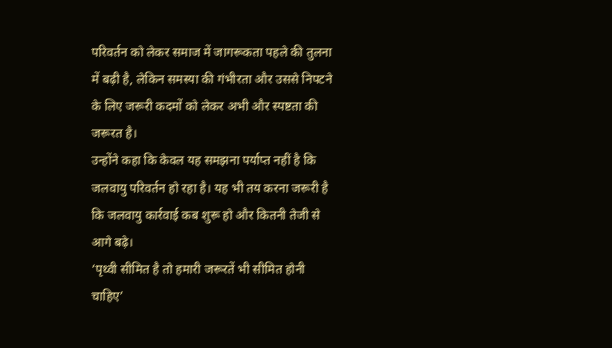परिवर्तन को लेकर समाज में जागरूकता पहले की तुलना में बढ़ी है, लेकिन समस्या की गंभीरता और उससे निपटने के लिए जरूरी कदमों को लेकर अभी और स्पष्टता की जरूरत है।
उन्होंने कहा कि केवल यह समझना पर्याप्त नहीं है कि जलवायु परिवर्तन हो रहा है। यह भी तय करना जरूरी है कि जलवायु कार्रवाई कब शुरू हो और कितनी तेजी से आगे बढ़े।
‘पृथ्वी सीमित है तो हमारी जरूरतें भी सीमित होनी चाहिए’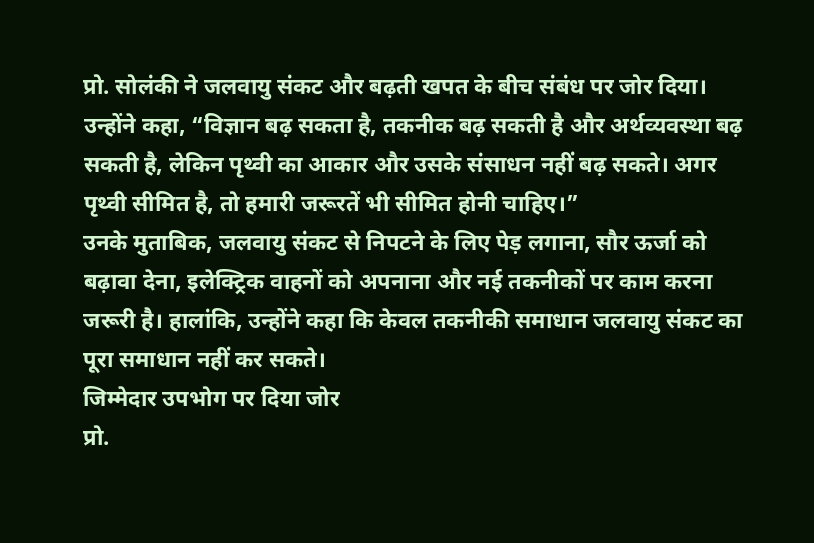प्रो. सोलंकी ने जलवायु संकट और बढ़ती खपत के बीच संबंध पर जोर दिया। उन्होंने कहा, “विज्ञान बढ़ सकता है, तकनीक बढ़ सकती है और अर्थव्यवस्था बढ़ सकती है, लेकिन पृथ्वी का आकार और उसके संसाधन नहीं बढ़ सकते। अगर पृथ्वी सीमित है, तो हमारी जरूरतें भी सीमित होनी चाहिए।”
उनके मुताबिक, जलवायु संकट से निपटने के लिए पेड़ लगाना, सौर ऊर्जा को बढ़ावा देना, इलेक्ट्रिक वाहनों को अपनाना और नई तकनीकों पर काम करना जरूरी है। हालांकि, उन्होंने कहा कि केवल तकनीकी समाधान जलवायु संकट का पूरा समाधान नहीं कर सकते।
जिम्मेदार उपभोग पर दिया जोर
प्रो.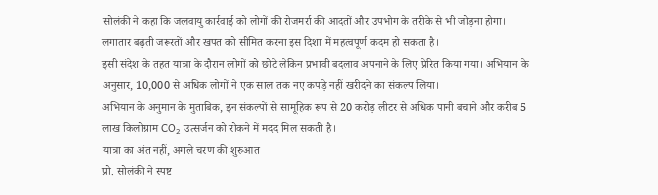सोलंकी ने कहा कि जलवायु कार्रवाई को लोगों की रोजमर्रा की आदतों और उपभोग के तरीके से भी जोड़ना होगा। लगातार बढ़ती जरूरतों और खपत को सीमित करना इस दिशा में महत्वपूर्ण कदम हो सकता है।
इसी संदेश के तहत यात्रा के दौरान लोगों को छोटे लेकिन प्रभावी बदलाव अपनाने के लिए प्रेरित किया गया। अभियान के अनुसार, 10,000 से अधिक लोगों ने एक साल तक नए कपड़े नहीं खरीदने का संकल्प लिया।
अभियान के अनुमान के मुताबिक, इन संकल्पों से सामूहिक रूप से 20 करोड़ लीटर से अधिक पानी बचाने और करीब 5 लाख किलोग्राम CO₂ उत्सर्जन को रोकने में मदद मिल सकती है।
यात्रा का अंत नहीं, अगले चरण की शुरुआत
प्रो. सोलंकी ने स्पष्ट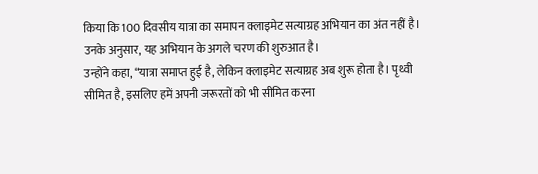किया कि 100 दिवसीय यात्रा का समापन क्लाइमेट सत्याग्रह अभियान का अंत नहीं है। उनके अनुसार, यह अभियान के अगले चरण की शुरुआत है।
उन्होंने कहा, “यात्रा समाप्त हुई है, लेकिन क्लाइमेट सत्याग्रह अब शुरू होता है। पृथ्वी सीमित है, इसलिए हमें अपनी जरूरतों को भी सीमित करना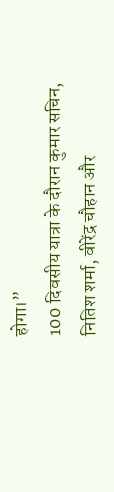होगा।”
100 दिवसीय यात्रा के दौरान कुमार सचिन, नितिश शर्मा, वीरेंद्र चौहान और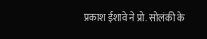प्रकाश ईशावे ने प्रो. सोलंकी के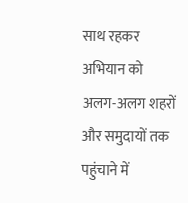साथ रहकर अभियान को अलग-अलग शहरों और समुदायों तक पहुंचाने में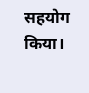सहयोग किया।